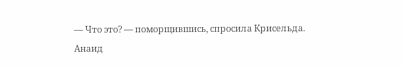— Что это? — поморщившись, спросила Крисельда.
Анаид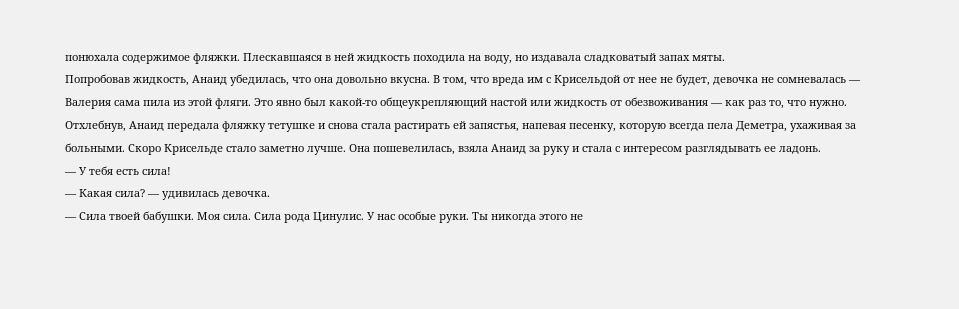понюхала содержимое фляжки. Плескавшаяся в ней жидкость походила на воду, но издавала сладковатый запах мяты.
Попробовав жидкость, Анаид убедилась, что она довольно вкусна. В том, что вреда им с Крисельдой от нее не будет, девочка не сомневалась — Валерия сама пила из этой фляги. Это явно был какой-то общеукрепляющий настой или жидкость от обезвоживания — как раз то, что нужно.
Отхлебнув, Анаид передала фляжку тетушке и снова стала растирать ей запястья, напевая песенку, которую всегда пела Деметра, ухаживая за больными. Скоро Крисельде стало заметно лучше. Она пошевелилась, взяла Анаид за руку и стала с интересом разглядывать ее ладонь.
— У тебя есть сила!
— Какая сила? — удивилась девочка.
— Сила твоей бабушки. Моя сила. Сила рода Цинулис. У нас особые руки. Ты никогда этого не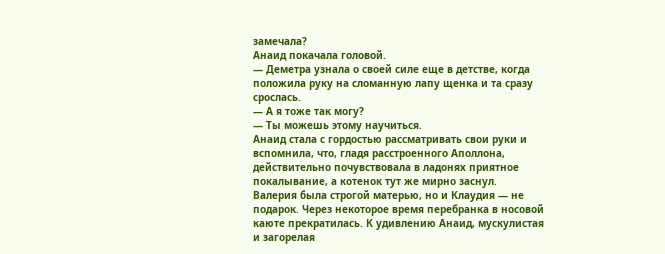замечала?
Анаид покачала головой.
— Деметра узнала о своей силе еще в детстве, когда положила руку на сломанную лапу щенка и та сразу срослась.
— А я тоже так могу?
— Ты можешь этому научиться.
Анаид стала с гордостью рассматривать свои руки и вспомнила, что, гладя расстроенного Аполлона, действительно почувствовала в ладонях приятное покалывание, а котенок тут же мирно заснул.
Валерия была строгой матерью, но и Клаудия — не подарок. Через некоторое время перебранка в носовой каюте прекратилась. К удивлению Анаид, мускулистая и загорелая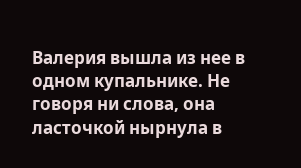Валерия вышла из нее в одном купальнике. Не говоря ни слова, она ласточкой нырнула в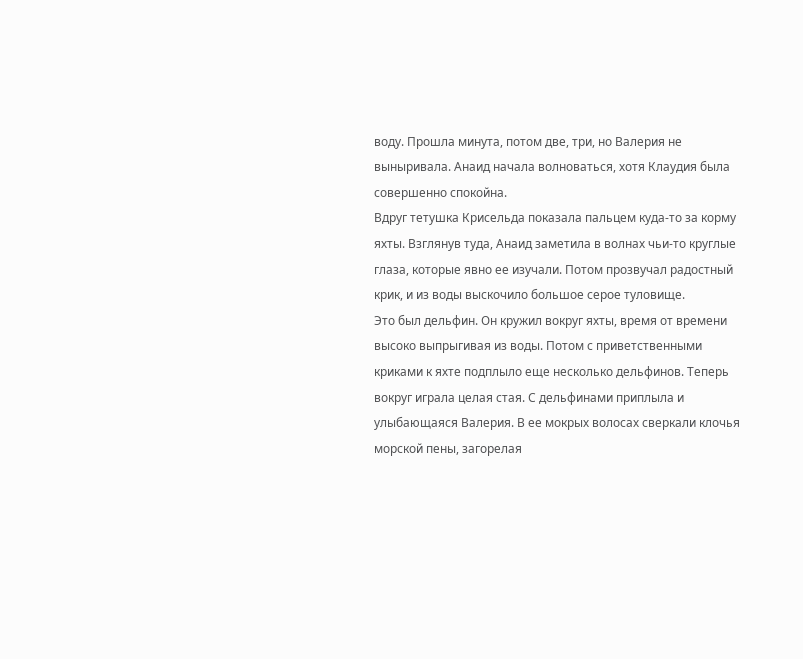воду. Прошла минута, потом две, три, но Валерия не выныривала. Анаид начала волноваться, хотя Клаудия была совершенно спокойна.
Вдруг тетушка Крисельда показала пальцем куда-то за корму яхты. Взглянув туда, Анаид заметила в волнах чьи-то круглые глаза, которые явно ее изучали. Потом прозвучал радостный крик, и из воды выскочило большое серое туловище.
Это был дельфин. Он кружил вокруг яхты, время от времени высоко выпрыгивая из воды. Потом с приветственными криками к яхте подплыло еще несколько дельфинов. Теперь вокруг играла целая стая. С дельфинами приплыла и улыбающаяся Валерия. В ее мокрых волосах сверкали клочья морской пены, загорелая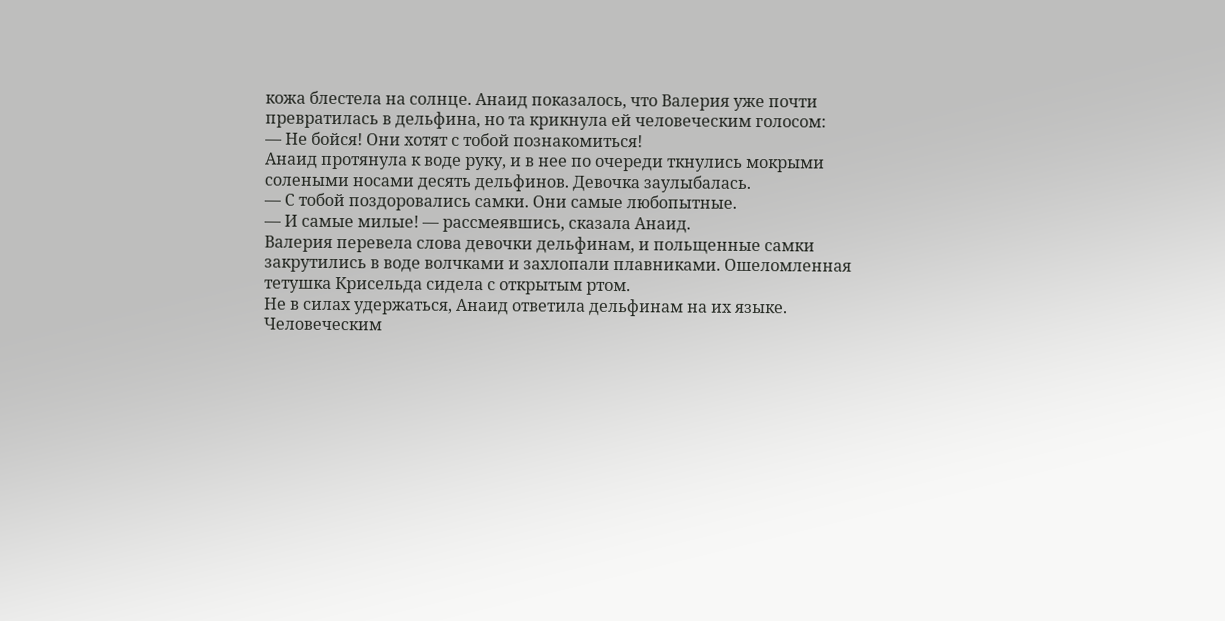кожа блестела на солнце. Анаид показалось, что Валерия уже почти превратилась в дельфина, но та крикнула ей человеческим голосом:
— Не бойся! Они хотят с тобой познакомиться!
Анаид протянула к воде руку, и в нее по очереди ткнулись мокрыми солеными носами десять дельфинов. Девочка заулыбалась.
— С тобой поздоровались самки. Они самые любопытные.
— И самые милые! — рассмеявшись, сказала Анаид.
Валерия перевела слова девочки дельфинам, и польщенные самки закрутились в воде волчками и захлопали плавниками. Ошеломленная тетушка Крисельда сидела с открытым ртом.
Не в силах удержаться, Анаид ответила дельфинам на их языке.
Человеческим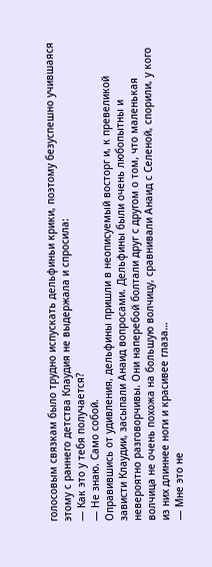голосовым связкам было трудно испускать дельфиньи крики, поэтому безуспешно учившаяся этому с раннего детства Клаудия не выдержала и спросила:
— Как это у тебя получается?
— Не знаю. Само собой.
Оправившись от удивления, дельфины пришли в неописуемый восторг и, к превеликой зависти Клаудии, засыпали Анаид вопросами. Дельфины были очень любопытны и невероятно разговорчивы. Они наперебой болтали друг с другом о том, что маленькая волчица не очень похожа на большую волчицу, сравнивали Анаид с Селеной, спорили, у кого из них длиннее ноги и красивее глаза…
— Мне это не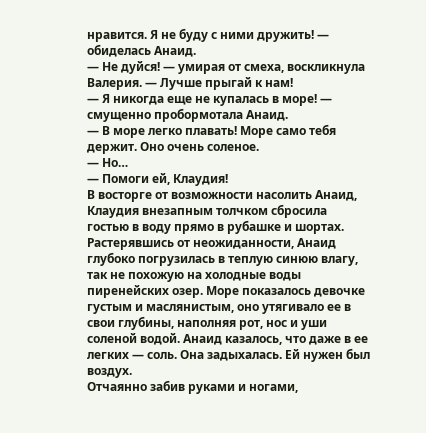нравится. Я не буду с ними дружить! — обиделась Анаид.
— Не дуйся! — умирая от смеха, воскликнула Валерия. — Лучше прыгай к нам!
— Я никогда еще не купалась в море! — смущенно пробормотала Анаид.
— В море легко плавать! Море само тебя держит. Оно очень соленое.
— Но…
— Помоги ей, Клаудия!
В восторге от возможности насолить Анаид, Клаудия внезапным толчком сбросила гостью в воду прямо в рубашке и шортах.
Растерявшись от неожиданности, Анаид глубоко погрузилась в теплую синюю влагу, так не похожую на холодные воды пиренейских озер. Море показалось девочке густым и маслянистым, оно утягивало ее в свои глубины, наполняя рот, нос и уши соленой водой. Анаид казалось, что даже в ее легких — соль. Она задыхалась. Ей нужен был воздух.
Отчаянно забив руками и ногами,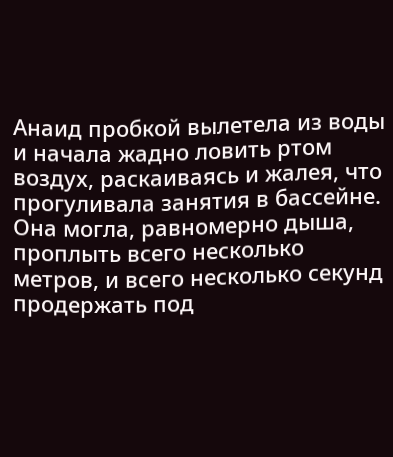Анаид пробкой вылетела из воды и начала жадно ловить ртом воздух, раскаиваясь и жалея, что прогуливала занятия в бассейне. Она могла, равномерно дыша, проплыть всего несколько метров, и всего несколько секунд продержать под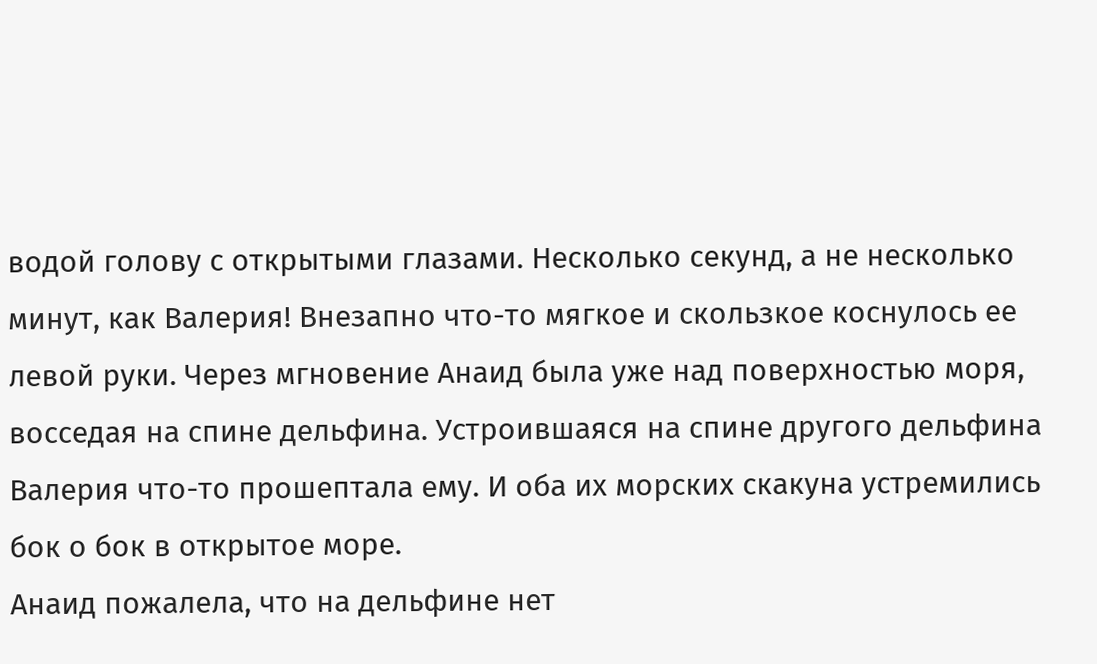водой голову с открытыми глазами. Несколько секунд, а не несколько минут, как Валерия! Внезапно что-то мягкое и скользкое коснулось ее левой руки. Через мгновение Анаид была уже над поверхностью моря, восседая на спине дельфина. Устроившаяся на спине другого дельфина Валерия что-то прошептала ему. И оба их морских скакуна устремились бок о бок в открытое море.
Анаид пожалела, что на дельфине нет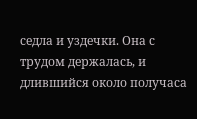седла и уздечки. Она с трудом держалась, и длившийся около получаса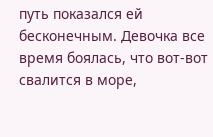путь показался ей бесконечным. Девочка все время боялась, что вот-вот свалится в море,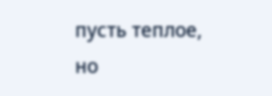пусть теплое, но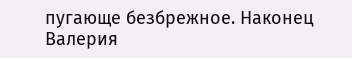пугающе безбрежное. Наконец Валерия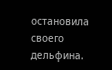остановила своего дельфина.